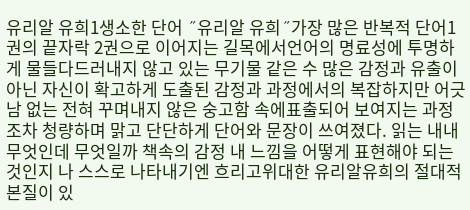유리알 유희1생소한 단어 ˝유리알 유희˝가장 많은 반복적 단어1권의 끝자락 2권으로 이어지는 길목에서언어의 명료성에 투명하게 물들다드러내지 않고 있는 무기물 같은 수 많은 감정과 유출이 아닌 자신이 확고하게 도출된 감정과 과정에서의 복잡하지만 어긋남 없는 전혀 꾸며내지 않은 숭고함 속에표출되어 보여지는 과정조차 청량하며 맑고 단단하게 단어와 문장이 쓰여졌다. 읽는 내내 무엇인데 무엇일까 책속의 감정 내 느낌을 어떻게 표현해야 되는것인지 나 스스로 나타내기엔 흐리고위대한 유리알유희의 절대적 본질이 있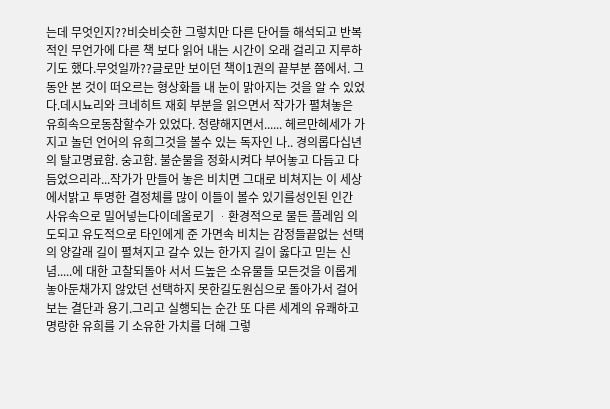는데 무엇인지??비슷비슷한 그렇치만 다른 단어들 해석되고 반복적인 무언가에 다른 책 보다 읽어 내는 시간이 오래 걸리고 지루하기도 했다.무엇일까??글로만 보이던 책이1권의 끝부분 쯤에서. 그동안 본 것이 떠오르는 형상화들 내 눈이 맑아지는 것을 알 수 있었다.데시뇨리와 크네히트 재회 부분을 읽으면서 작가가 펼쳐놓은 유희속으로동참할수가 있었다. 청량해지면서...... 헤르만헤세가 가지고 놀던 언어의 유희그것을 볼수 있는 독자인 나.. 경의롭다십년의 탈고명료함. 숭고함. 불순물을 정화시켜다 부어놓고 다듬고 다듬었으리라...작가가 만들어 놓은 비치면 그대로 비쳐지는 이 세상에서밝고 투명한 결정체를 많이 이들이 볼수 있기를성인된 인간 사유속으로 밀어넣는다이데올로기 ᆞ환경적으로 물든 플레임 의도되고 유도적으로 타인에게 준 가면속 비치는 감정들끝없는 선택의 양갈래 길이 펼쳐지고 갈수 있는 한가지 길이 옳다고 믿는 신념.....에 대한 고찰되돌아 서서 드높은 소유물들 모든것을 이롭게 놓아둔채가지 않았던 선택하지 못한길도원심으로 돌아가서 걸어보는 결단과 용기.그리고 실행되는 순간 또 다른 세계의 유쾌하고 명랑한 유희를 기 소유한 가치를 더해 그렇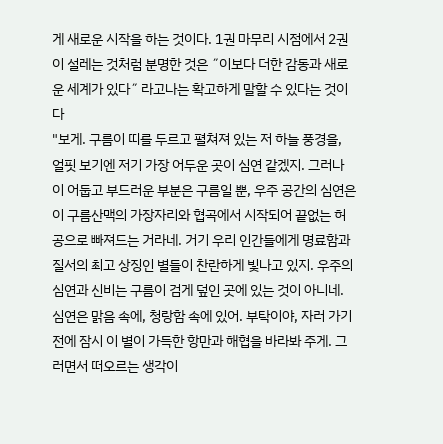게 새로운 시작을 하는 것이다. 1권 마무리 시점에서 2권이 설레는 것처럼 분명한 것은 ˝이보다 더한 감동과 새로운 세계가 있다˝ 라고나는 확고하게 말할 수 있다는 것이다
"보게. 구름이 띠를 두르고 펼쳐져 있는 저 하늘 풍경을, 얼핏 보기엔 저기 가장 어두운 곳이 심연 같겠지. 그러나 이 어둡고 부드러운 부분은 구름일 뿐, 우주 공간의 심연은 이 구름산맥의 가장자리와 협곡에서 시작되어 끝없는 허공으로 빠져드는 거라네. 거기 우리 인간들에게 명료함과 질서의 최고 상징인 별들이 찬란하게 빛나고 있지. 우주의 심연과 신비는 구름이 검게 덮인 곳에 있는 것이 아니네. 심연은 맑음 속에, 청랑함 속에 있어. 부탁이야, 자러 가기 전에 잠시 이 별이 가득한 항만과 해협을 바라봐 주게. 그러면서 떠오르는 생각이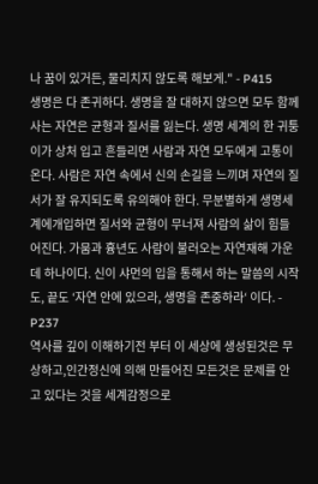나 꿈이 있거든, 물리치지 않도록 해보게." - P415
생명은 다 존귀하다. 생명을 잘 대하지 않으면 모두 함께 사는 자연은 균형과 질서를 잃는다. 생명 세계의 한 귀퉁이가 상처 입고 흔들리면 사람과 자연 모두에게 고통이 온다. 사람은 자연 속에서 신의 손길을 느끼며 자연의 질서가 잘 유지되도록 유의해야 한다. 무분별하게 생명세계에개입하면 질서와 균형이 무너져 사람의 삶이 힘들어진다. 가뭄과 흉년도 사람이 불러오는 자연재해 가운데 하나이다. 신이 샤먼의 입을 통해서 하는 말씀의 시작도, 끝도 ‘자연 안에 있으라, 생명을 존중하라‘ 이다. - P237
역사를 깊이 이해하기전 부터 이 세상에 생성된것은 무상하고,인간정신에 의해 만들어진 모든것은 문제를 안고 있다는 것을 세계감정으로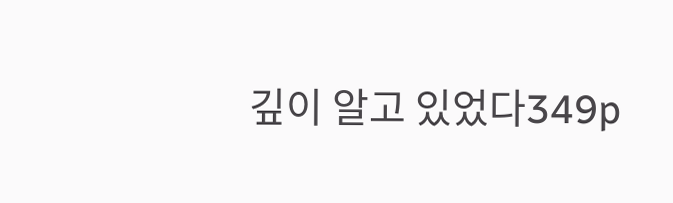깊이 알고 있었다349p